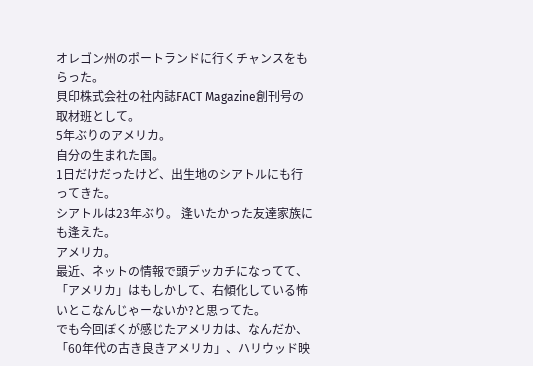オレゴン州のポートランドに行くチャンスをもらった。
貝印株式会社の社内誌FACT Magazine創刊号の取材班として。
5年ぶりのアメリカ。
自分の生まれた国。
1日だけだったけど、出生地のシアトルにも行ってきた。
シアトルは23年ぶり。 逢いたかった友達家族にも逢えた。
アメリカ。
最近、ネットの情報で頭デッカチになってて、「アメリカ」はもしかして、右傾化している怖いとこなんじゃーないか?と思ってた。
でも今回ぼくが感じたアメリカは、なんだか、「60年代の古き良きアメリカ」、ハリウッド映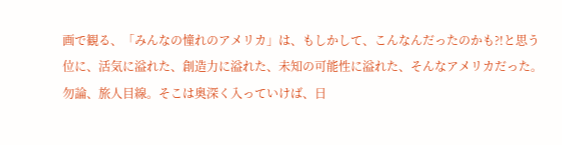画で観る、「みんなの憧れのアメリカ」は、もしかして、こんなんだったのかも?!と思う位に、活気に溢れた、創造力に溢れた、未知の可能性に溢れた、そんなアメリカだった。
勿論、旅人目線。そこは奥深く入っていけば、日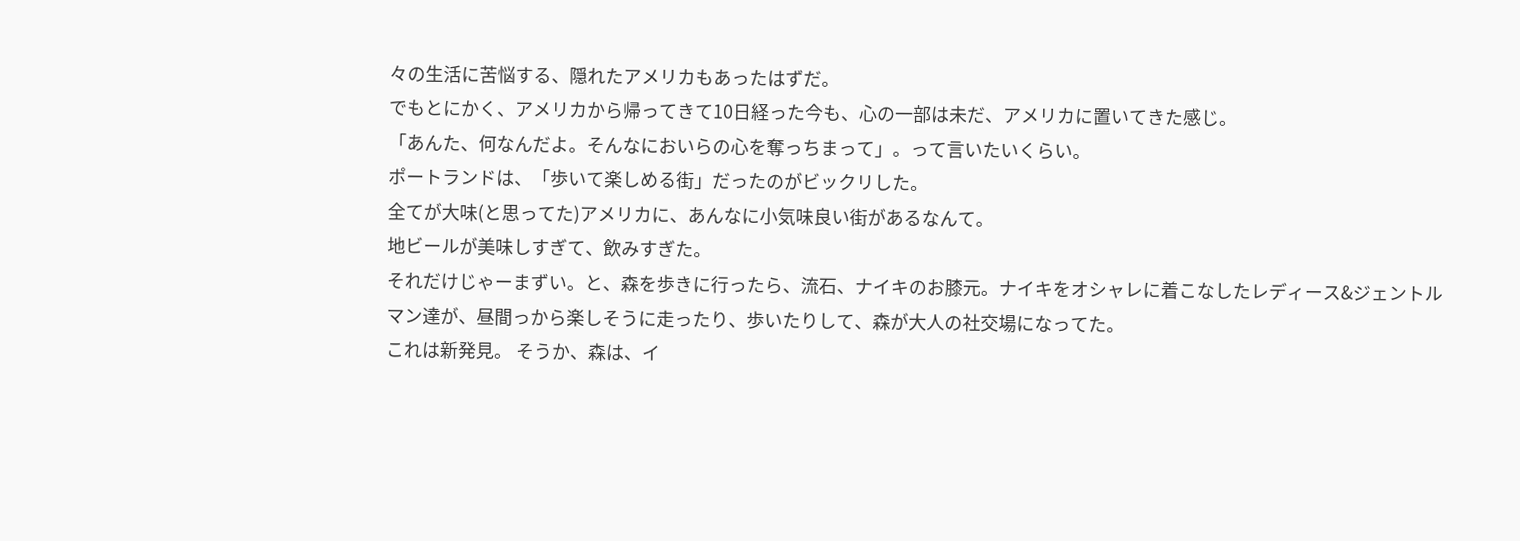々の生活に苦悩する、隠れたアメリカもあったはずだ。
でもとにかく、アメリカから帰ってきて10日経った今も、心の一部は未だ、アメリカに置いてきた感じ。
「あんた、何なんだよ。そんなにおいらの心を奪っちまって」。って言いたいくらい。
ポートランドは、「歩いて楽しめる街」だったのがビックリした。
全てが大味(と思ってた)アメリカに、あんなに小気味良い街があるなんて。
地ビールが美味しすぎて、飲みすぎた。
それだけじゃーまずい。と、森を歩きに行ったら、流石、ナイキのお膝元。ナイキをオシャレに着こなしたレディース&ジェントルマン達が、昼間っから楽しそうに走ったり、歩いたりして、森が大人の社交場になってた。
これは新発見。 そうか、森は、イ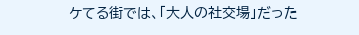ケてる街では、「大人の社交場」だった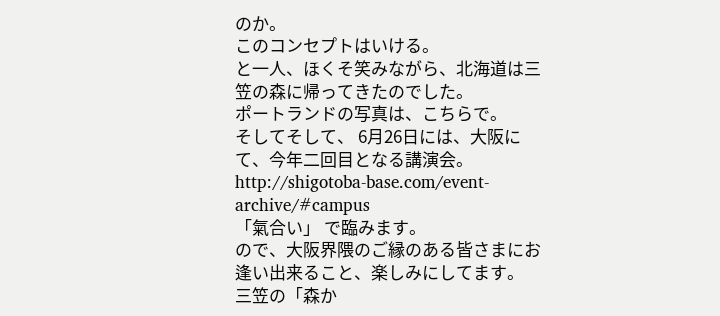のか。
このコンセプトはいける。
と一人、ほくそ笑みながら、北海道は三笠の森に帰ってきたのでした。
ポートランドの写真は、こちらで。
そしてそして、 6月26日には、大阪にて、今年二回目となる講演会。
http://shigotoba-base.com/event-archive/#campus
「氣合い」 で臨みます。
ので、大阪界隈のご縁のある皆さまにお逢い出来ること、楽しみにしてます。
三笠の「森か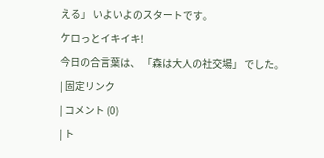える」 いよいよのスタートです。
ケロっとイキイキ!
今日の合言葉は、 「森は大人の社交場」 でした。
| 固定リンク
| コメント (0)
| ト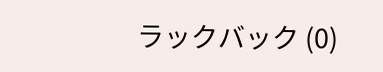ラックバック (0)